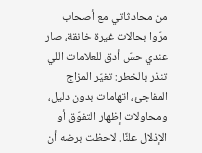من محادثاتي مع أصحاب مرّوا بحالات غيرة خانقة، صار عندي حسّ أدق للعلامات اللي تنذر بالخطر: تغيّر المزاج المفاجئ، اتهامات بدون دليل، ومحاولات إظهار التفوّق أو الإذلال علنًا. لاحظت برضه أن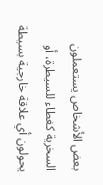بعض الأشخاص يستعملون السخرية كغطاء للسيطرة، أو يحولون أي علاقة خارجية بسيطة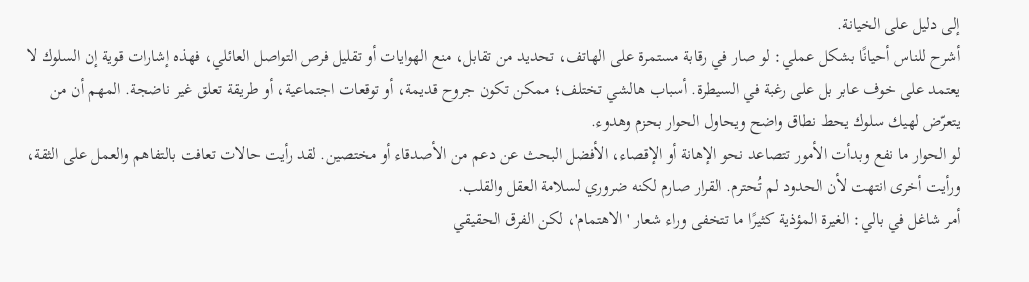إلى دليل على الخيانة.
أشرح للناس أحيانًا بشكل عملي: لو صار في رقابة مستمرة على الهاتف، تحديد من تقابل، منع الهوايات أو تقليل فرص التواصل العائلي، فهذه إشارات قوية إن السلوك لا يعتمد على خوف عابر بل على رغبة في السيطرة. أسباب هالشي تختلف؛ ممكن تكون جروح قديمة، أو توقعات اجتماعية، أو طريقة تعلق غير ناضجة. المهم أن من يتعرّض لهيك سلوك يحط نطاق واضح ويحاول الحوار بحزم وهدوء.
لو الحوار ما نفع وبدأت الأمور تتصاعد نحو الإهانة أو الإقصاء، الأفضل البحث عن دعم من الأصدقاء أو مختصين. لقد رأيت حالات تعافت بالتفاهم والعمل على الثقة، ورأيت أخرى انتهت لأن الحدود لم تُحترم. القرار صارم لكنه ضروري لسلامة العقل والقلب.
أمر شاغل في بالي: الغيرة المؤذية كثيرًا ما تتخفى وراء شعار 'الاهتمام'، لكن الفرق الحقيقي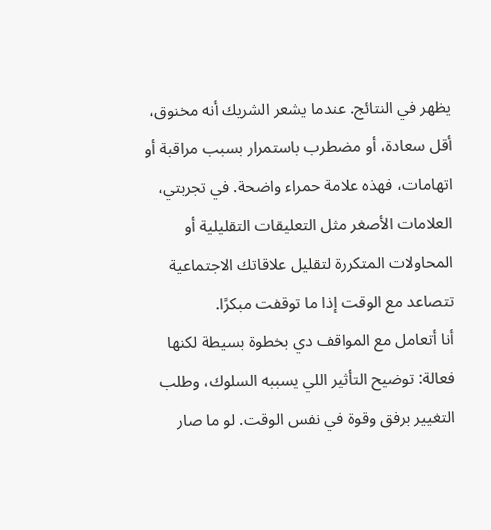يظهر في النتائج. عندما يشعر الشريك أنه مخنوق، أقل سعادة، أو مضطرب باستمرار بسبب مراقبة أو اتهامات، فهذه علامة حمراء واضحة. في تجربتي، العلامات الأصغر مثل التعليقات التقليلية أو المحاولات المتكررة لتقليل علاقاتك الاجتماعية تتصاعد مع الوقت إذا ما توقفت مبكرًا.
أنا أتعامل مع المواقف دي بخطوة بسيطة لكنها فعالة: توضيح التأثير اللي يسببه السلوك، وطلب التغيير برفق وقوة في نفس الوقت. لو ما صار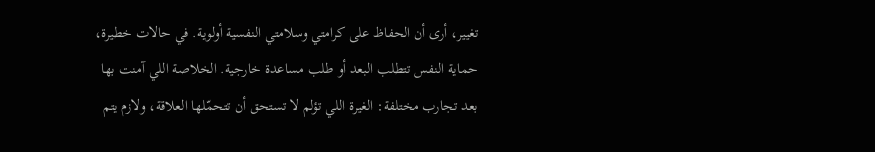تغيير، أرى أن الحفاظ على كرامتي وسلامتي النفسية أولوية. في حالات خطيرة، حماية النفس تتطلب البعد أو طلب مساعدة خارجية. الخلاصة اللي آمنت بها بعد تجارب مختلفة: الغيرة اللي تؤلم لا تستحق أن تتحمّلها العلاقة، ولازم يتم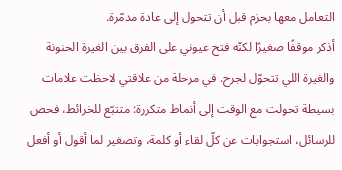التعامل معها بحزم قبل أن تتحول إلى عادة مدمّرة.
أذكر موقفًا صغيرًا لكنّه فتح عيوني على الفرق بين الغيرة الحنونة والغيرة اللي تتحوّل لجرح. في مرحلة من علاقتي لاحظت علامات بسيطة تحولت مع الوقت إلى أنماط متكررة: متتبّع للخرائط، فحص للرسائل، استجوابات عن كلّ لقاء أو كلمة، وتصغير لما أقول أو أفعل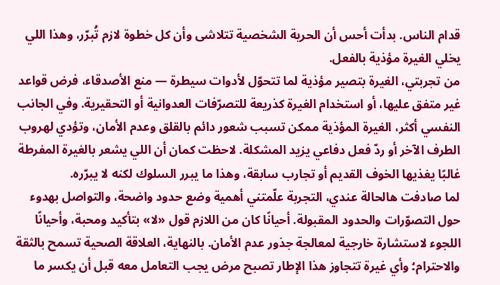قدام الناس. بدأت أحس أن الحرية الشخصية تتلاشى وأن كل خطوة لازم تُبرّر، وهذا اللي يخلي الغيرة مؤذية بالفعل.
من تجربتي، الغيرة بتصير مؤذية لما تتحوّل لأدوات سيطرة — منع الأصدقاء، فرض قواعد غير متفق عليها، أو استخدام الغيرة كذريعة للتصرّفات العدوانية أو التحقيرية. وفي الجانب النفسي أكثر، الغيرة المؤذية ممكن تسبب شعور دائم بالقلق وعدم الأمان، وتؤدي لهروب الطرف الآخر أو ردّ فعل دفاعي يزيد المشكلة. لاحظت كمان أن اللي يشعر بالغيرة المفرطة غالبًا يغذيها الخوف القديم أو تجارب سابقة، وهذا ما يبرر السلوك لكنه لا يبرّره.
لما صادفت هالحالة عندي، التجربة علّمتني أهمية وضع حدود واضحة، والتواصل بهدوء حول التصوّرات والحدود المقبولة. أحيانًا كان من اللازم قول «لا» بتأكيد ومحبة، وأحيانًا اللجوء لاستشارة خارجية لمعالجة جذور عدم الأمان. بالنهاية، العلاقة الصحية تسمح بالثقة والاحترام؛ وأي غيرة تتجاوز هذا الإطار تصبح مرض يجب التعامل معه قبل أن يكسر ما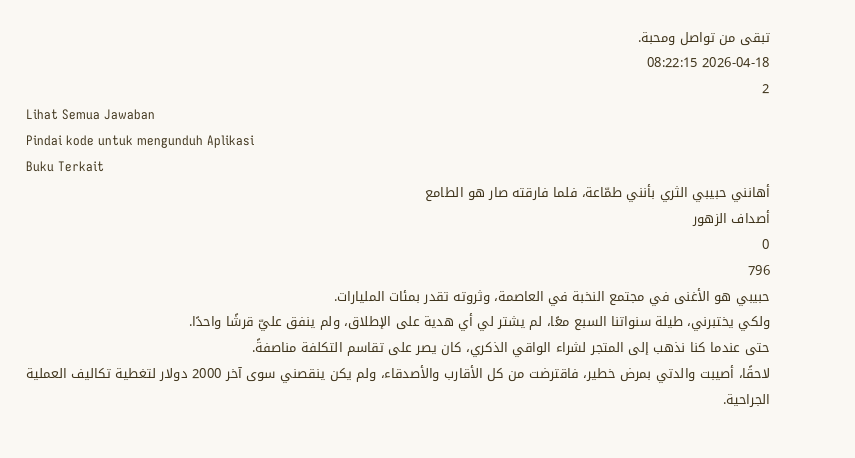تبقى من تواصل ومحبة.
2026-04-18 08:22:15
2
Lihat Semua Jawaban
Pindai kode untuk mengunduh Aplikasi
Buku Terkait
أهانني حبيبي الثري بأنني طمّاعة، فلما فارقته صار هو الطامع
أصداف الزهور
0
796
حبيبي هو الأغنى في مجتمع النخبة في العاصمة، وثروته تقدر بمئات المليارات.
ولكي يختبرني، طيلة سنواتنا السبع معًا، لم يشتر لي أي هدية على الإطلاق، ولم ينفق عليّ قرشًا واحدًا.
حتى عندما كنا نذهب إلى المتجر لشراء الواقي الذكري، كان يصر على تقاسم التكلفة مناصفةً.
لاحقًا، أصيبت والدتي بمرض خطير، فاقترضت من كل الأقارب والأصدقاء، ولم يكن ينقصني سوى آخر 2000 دولار لتغطية تكاليف العملية الجراحية.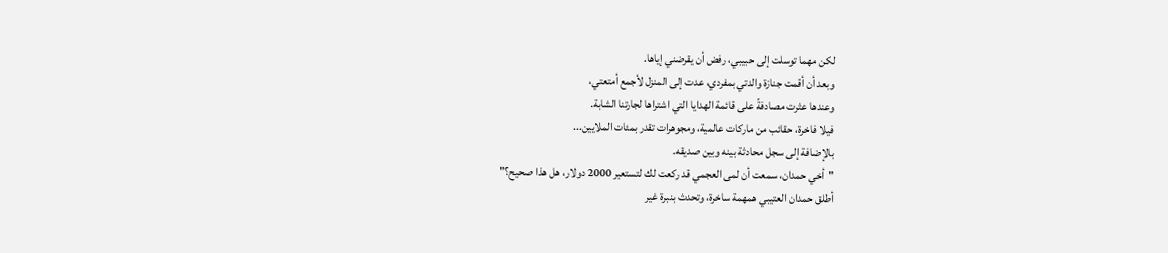لكن مهما توسلت إلى حبيبي، رفض أن يقرضني إياها.
وبعد أن أقمت جنازة والدتي بمفردي، عدت إلى المنزل لأجمع أمتعتي،
وعندها عثرت مصادفةً على قائمة الهدايا التي اشتراها لجارتنا الشابة.
فيلا فاخرة، حقائب من ماركات عالمية، ومجوهرات تقدر بمئات الملايين...
بالإضافة إلى سجل محادثة بينه وبين صديقه.
"أخي حمدان، سمعت أن لمى العجمي قد ركعت لك لتستعير 2000 دولار، هل هذا صحيح؟"
أطلق حمدان العتيبي همهمة ساخرة، وتحدث بنبرة غير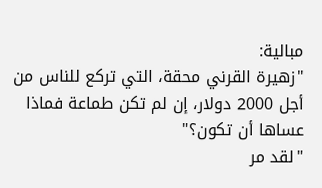مبالية:
"زهيرة القرني محقة، التي تركع للناس من أجل 2000 دولار، إن لم تكن طماعة فماذا عساها أن تكون؟"
"لقد مر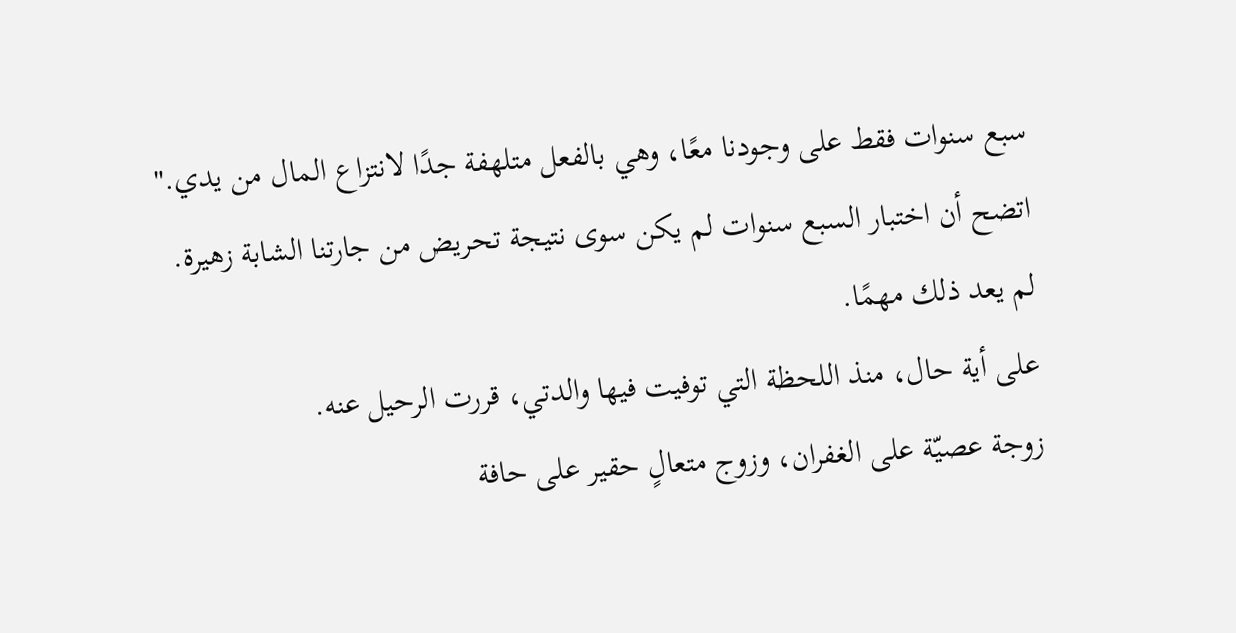سبع سنوات فقط على وجودنا معًا، وهي بالفعل متلهفة جدًا لانتزاع المال من يدي."
اتضح أن اختبار السبع سنوات لم يكن سوى نتيجة تحريض من جارتنا الشابة زهيرة.
لم يعد ذلك مهمًا.
على أية حال، منذ اللحظة التي توفيت فيها والدتي، قررت الرحيل عنه.
زوجة عصيّة على الغفران، وزوج متعالٍ حقير على حافة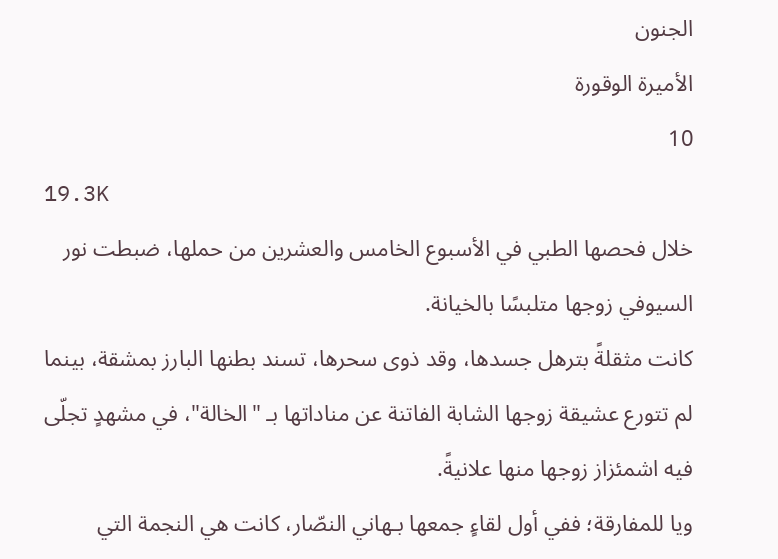الجنون
الأميرة الوقورة
10
19.3K
خلال فحصها الطبي في الأسبوع الخامس والعشرين من حملها، ضبطت نور السيوفي زوجها متلبسًا بالخيانة.
كانت مثقلةً بترهل جسدها، وقد ذوى سحرها، تسند بطنها البارز بمشقة، بينما لم تتورع عشيقة زوجها الشابة الفاتنة عن مناداتها بـ "الخالة"، في مشهدٍ تجلّى فيه اشمئزاز زوجها منها علانيةً.
ويا للمفارقة؛ ففي أول لقاءٍ جمعها بـهاني النصّار، كانت هي النجمة التي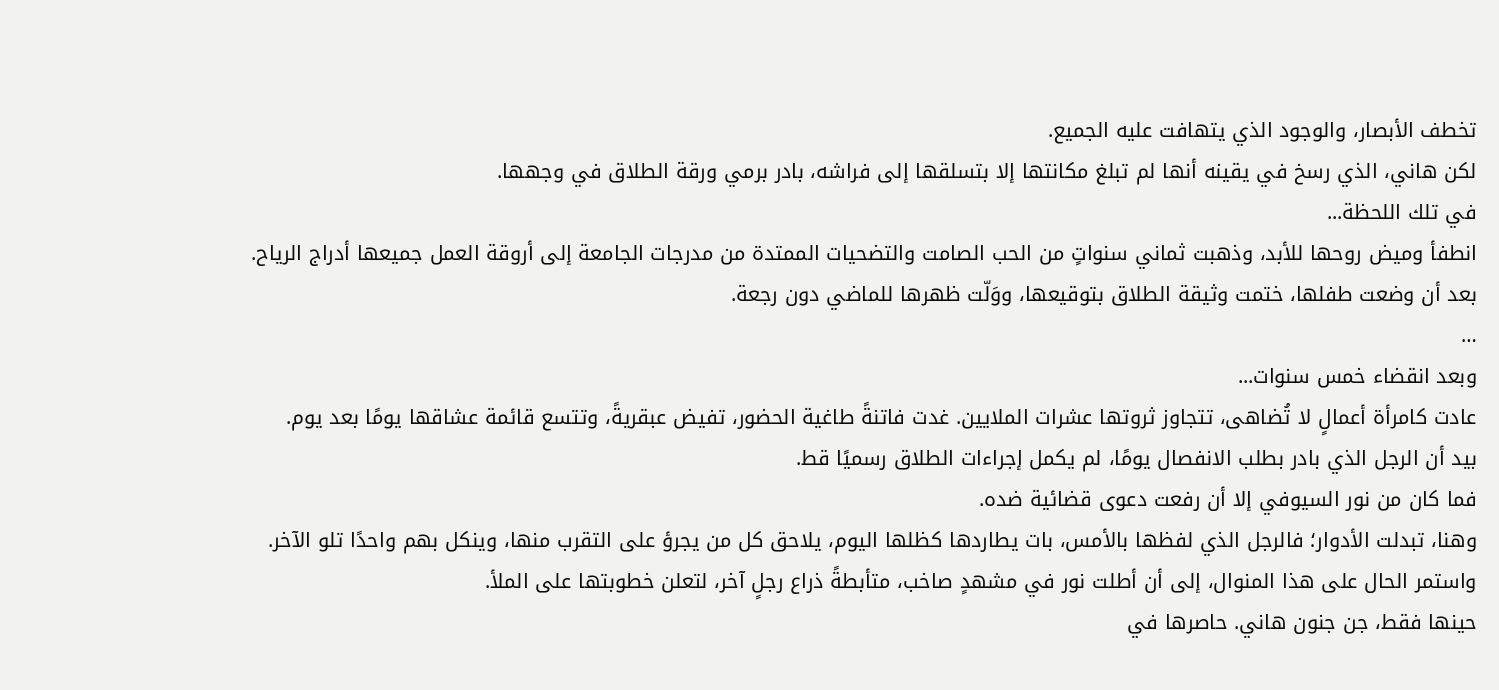تخطف الأبصار، والوجود الذي يتهافت عليه الجميع.
لكن هاني، الذي رسخ في يقينه أنها لم تبلغ مكانتها إلا بتسلقها إلى فراشه، بادر برمي ورقة الطلاق في وجهها.
في تلك اللحظة...
انطفأ وميض روحها للأبد، وذهبت ثماني سنواتٍ من الحب الصامت والتضحيات الممتدة من مدرجات الجامعة إلى أروقة العمل جميعها أدراج الرياح.
بعد أن وضعت طفلها، ختمت وثيقة الطلاق بتوقيعها، ووَلّت ظهرها للماضي دون رجعة.
…
وبعد انقضاء خمس سنوات...
عادت كامرأة أعمالٍ لا تُضاهى، تتجاوز ثروتها عشرات الملايين. غدت فاتنةً طاغية الحضور، تفيض عبقريةً، وتتسع قائمة عشاقها يومًا بعد يوم.
بيد أن الرجل الذي بادر بطلب الانفصال يومًا، لم يكمل إجراءات الطلاق رسميًا قط.
فما كان من نور السيوفي إلا أن رفعت دعوى قضائية ضده.
وهنا، تبدلت الأدوار؛ فالرجل الذي لفظها بالأمس، بات يطاردها كظلها اليوم، يلاحق كل من يجرؤ على التقرب منها، وينكل بهم واحدًا تلو الآخر.
واستمر الحال على هذا المنوال، إلى أن أطلت نور في مشهدٍ صاخب، متأبطةً ذراع رجلٍ آخر، لتعلن خطوبتها على الملأ.
حينها فقط، جن جنون هاني. حاصرها في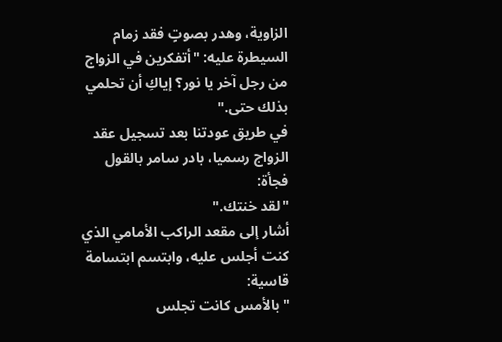الزاوية، وهدر بصوتٍ فقد زمام السيطرة عليه: "أتفكرين في الزواج من رجل آخر يا نور؟ إياكِ أن تحلمي بذلك حتى."
في طريق عودتنا بعد تسجيل عقد الزواج رسميا، بادر سامر بالقول فجأة:
"لقد خنتك."
أشار إلى مقعد الراكب الأمامي الذي كنت أجلس عليه، وابتسم ابتسامة قاسية:
"بالأمس كانت تجلس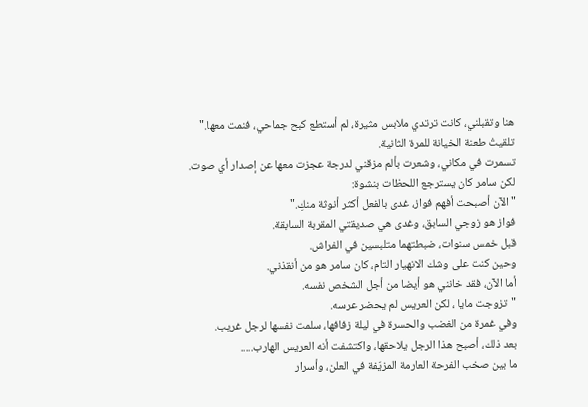هنا وتقبلني، كانت ترتدي ملابس مثيرة، لم أستطع كبح جماحي، فنمت معها."
تلقيتُ طعنة الخيانة للمرة الثانية.
تسمرت في مكاني، وشعرت بألم مزقني لدرجة عجزت معها عن إصدار أي صوت.
لكن سامر كان يسترجع اللحظات بنشوة:
"الآن أصبحت أفهم فواز، غدى بالفعل أكثر أنوثة منكِ."
فواز هو زوجي السابق، وغدى هي صديقتي المقربة السابقة.
قبل خمس سنوات، ضبطتهما متلبسين في الفراش.
وحين كنت على وشك الانهيار التام، كان سامر هو من أنقذني.
أما الآن، فقد خانني هو أيضا من أجل الشخص نفسه.
"تزوجت مايا ، لكن العريس لم يحضر عرسه.
وفي غمرة من الغضب والحسرة في ليلة زفافها، سلمت نفسها لرجل غريب.
بعد ذلك، أصبح هذا الرجل يلاحقها، واكتشفت أنه العريس الهارب.....
ما بين صخب الفرحة العارمة المزيّفة في العلن، وأسرار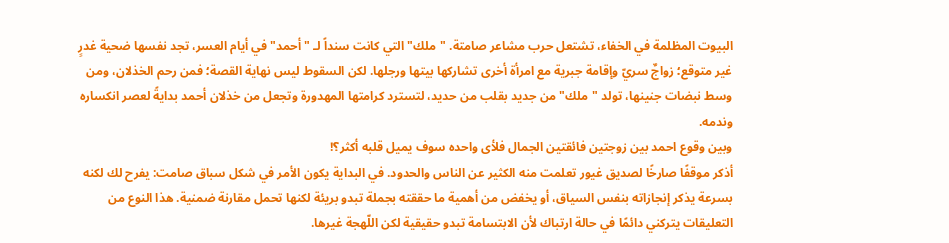البيوت المظلمة في الخفاء، تشتعل حرب مشاعر صامتة. "ملك" التي كانت سنداً لـ "أحمد" في أيام العسر، تجد نفسها ضحية غدرٍ غير متوقع؛ زواجٌ سريّ وإقامة جبرية مع امرأة أخرى تشاركها بيتها ورجلها. لكن السقوط ليس نهاية القصة؛ فمن رحم الخذلان، ومن وسط نبضات جنينها، تولد "ملك" من جديد بقلب من حديد، لتسترد كرامتها المهدورة وتجعل من خذلان أحمد بدايةً لعصر انكساره وندمه.
وبين وقوع احمد بين زوجتين فائقتين الجمال فلأى واحده سوف يميل قلبه أكثر؟!
أذكر موقفًا صارخًا لصديق غيور تعلمت منه الكثير عن الناس والحدود. في البداية يكون الأمر في شكل سباق صامت: يفرح لك لكنه بسرعة يذكر إنجازاته بنفس السياق، أو يخفض من أهمية ما حققته بجملة تبدو بريئة لكنها تحمل مقارنة ضمنية. هذا النوع من التعليقات يتركني دائمًا في حالة ارتباك لأن الابتسامة تبدو حقيقية لكن اللّهجة غيرها.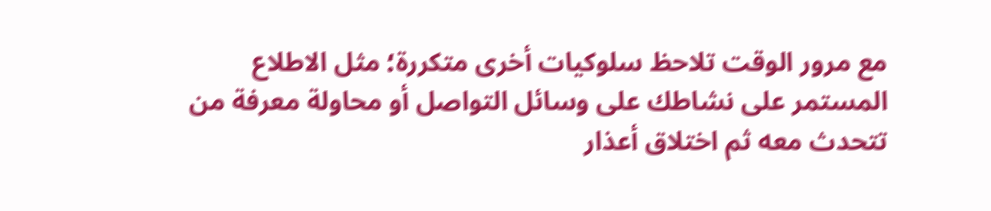مع مرور الوقت تلاحظ سلوكيات أخرى متكررة؛ مثل الاطلاع المستمر على نشاطك على وسائل التواصل أو محاولة معرفة من تتحدث معه ثم اختلاق أعذار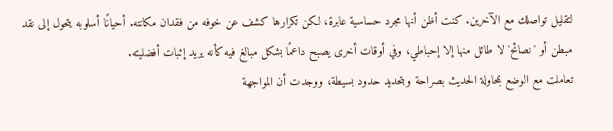لتقليل تواصلك مع الآخرين. كنت أظن أنها مجرد حساسية عابرة، لكن تكرارها كشف عن خوفه من فقدان مكانته. أحيانًا أسلوبه يتحول إلى نقد مبطن أو 'نصائح' لا طائل منها إلا إحباطي، وفي أوقات أخرى يصبح داعمًا بشكل مبالغ فيه كأنه يريد إثبات أفضليته.
تعاملت مع الوضع بمحاولة الحديث بصراحة وبتحديد حدود بسيطة، ووجدت أن المواجهة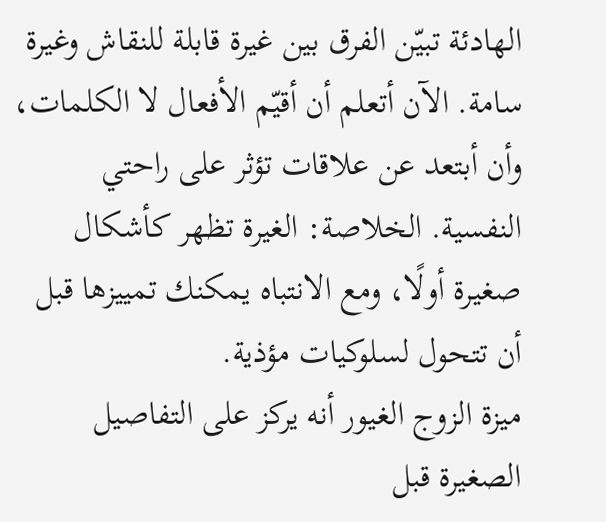الهادئة تبيّن الفرق بين غيرة قابلة للنقاش وغيرة سامة. الآن أتعلم أن أقيّم الأفعال لا الكلمات، وأن أبتعد عن علاقات تؤثر على راحتي النفسية. الخلاصة: الغيرة تظهر كأشكال صغيرة أولًا، ومع الانتباه يمكنك تمييزها قبل أن تتحول لسلوكيات مؤذية.
ميزة الزوج الغيور أنه يركز على التفاصيل الصغيرة قبل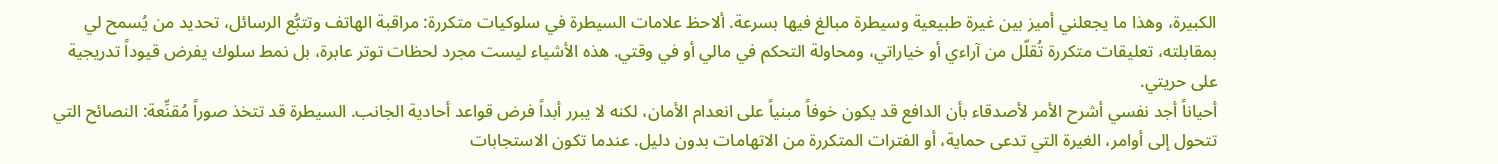الكبيرة، وهذا ما يجعلني أميز بين غيرة طبيعية وسيطرة مبالغ فيها بسرعة. ألاحظ علامات السيطرة في سلوكيات متكررة: مراقبة الهاتف وتتبُّع الرسائل، تحديد من يُسمح لي بمقابلته، تعليقات متكررة تُقلّل من آراءي أو خياراتي، ومحاولة التحكم في مالي أو في وقتي. هذه الأشياء ليست مجرد لحظات توتر عابرة، بل نمط سلوك يفرض قيوداً تدريجية على حريتي.
أحياناً أجد نفسي أشرح الأمر لأصدقاء بأن الدافع قد يكون خوفاً مبنياً على انعدام الأمان، لكنه لا يبرر أبداً فرض قواعد أحادية الجانب. السيطرة قد تتخذ صوراً مُقنِّعة: النصائح التي تتحول إلى أوامر، الغيرة التي تدعى حماية، أو الفترات المتكررة من الاتهامات بدون دليل. عندما تكون الاستجابات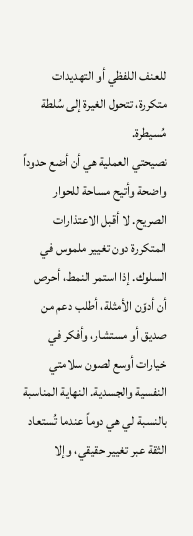للعنف اللفظي أو التهديدات متكررة، تتحول الغيرة إلى سُلطة مُسيطرة.
نصيحتي العملية هي أن أضع حدوداً واضحة وأتيح مساحة للحوار الصريح. لا أقبل الاعتذارات المتكررة دون تغيير ملموس في السلوك. إذا استمر النمط، أحرص أن أدوّن الأمثلة، أطلب دعم من صديق أو مستشار، وأفكر في خيارات أوسع لصون سلامتي النفسية والجسدية. النهاية المناسبة بالنسبة لي هي دوماً عندما تُستعاد الثقة عبر تغيير حقيقي، وإلا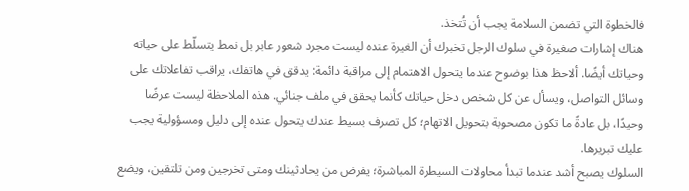فالخطوة التي تضمن السلامة يجب أن تُتخذ.
هناك إشارات صغيرة في سلوك الرجل تخبرك أن الغيرة عنده ليست مجرد شعور عابر بل نمط يتسلّط على حياته وحياتك أيضًا. ألاحظ هذا بوضوح عندما يتحول الاهتمام إلى مراقبة دائمة: يدقق في هاتفك، يراقب تفاعلاتك على وسائل التواصل، ويسأل عن كل شخص دخل حياتك كأنما يحقق في ملف جنائي. هذه الملاحظة ليست عرضًا وحيدًا، بل عادةً ما تكون مصحوبة بتحويل الاتهام؛ كل تصرف بسيط عندك يتحول عنده إلى دليل ومسؤولية يجب عليك تبريرها.
السلوك يصبح أشد عندما تبدأ محاولات السيطرة المباشرة؛ يفرض من يحادثينك ومتى تخرجين ومن تلتقين، ويضع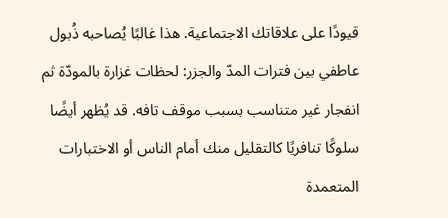قيودًا على علاقاتك الاجتماعية. هذا غالبًا يُصاحبه ذُبول عاطفي بين فترات المدّ والجزر: لحظات غزارة بالمودّة ثم انفجار غير متناسب بسبب موقف تافه. قد يُظهر أيضًا سلوكًا تنافريًا كالتقليل منك أمام الناس أو الاختبارات المتعمدة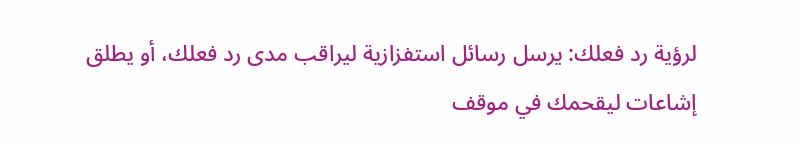لرؤية رد فعلك: يرسل رسائل استفزازية ليراقب مدى رد فعلك، أو يطلق إشاعات ليقحمك في موقف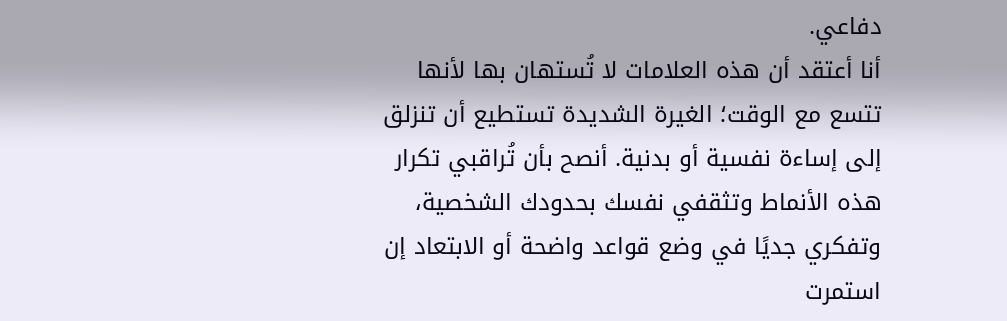دفاعي.
أنا أعتقد أن هذه العلامات لا تُستهان بها لأنها تتسع مع الوقت؛ الغيرة الشديدة تستطيع أن تنزلق إلى إساءة نفسية أو بدنية. أنصح بأن تُراقبي تكرار هذه الأنماط وتثقفي نفسك بحدودك الشخصية، وتفكري جديًا في وضع قواعد واضحة أو الابتعاد إن استمرت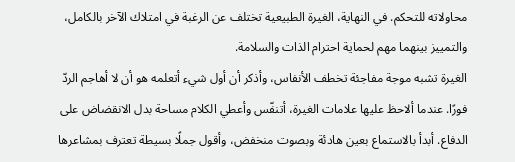محاولاته للتحكم. في النهاية، الغيرة الطبيعية تختلف عن الرغبة في امتلاك الآخر بالكامل، والتمييز بينهما مهم لحماية احترام الذات والسلامة.
الغيرة تشبه موجة مفاجئة تخطف الأنفاس، وأذكر أن أول شيء أتعلمه هو أن لا أهاجم الردّ فورًا. عندما ألاحظ عليها علامات الغيرة، أتنفّس وأعطي الكلام مساحة بدل الانقضاض على الدفاع. أبدأ بالاستماع بعين هادئة وبصوت منخفض، وأقول جملًا بسيطة تعترف بمشاعرها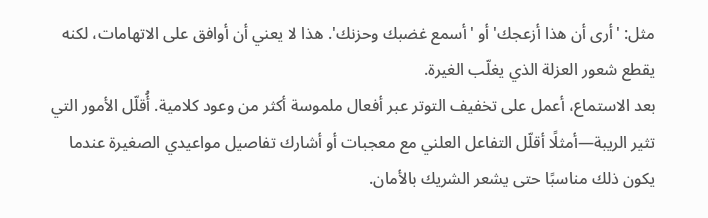مثل: 'أرى أن هذا أزعجك' أو 'أسمع غضبك وحزنك'. هذا لا يعني أن أوافق على الاتهامات، لكنه يقطع شعور العزلة الذي يغلّب الغيرة.
بعد الاستماع، أعمل على تخفيف التوتر عبر أفعال ملموسة أكثر من وعود كلامية. أُقلّل الأمور التي تثير الريبة—أمثلًا أقلّل التفاعل العلني مع معجبات أو أشارك تفاصيل مواعيدي الصغيرة عندما يكون ذلك مناسبًا حتى يشعر الشريك بالأمان.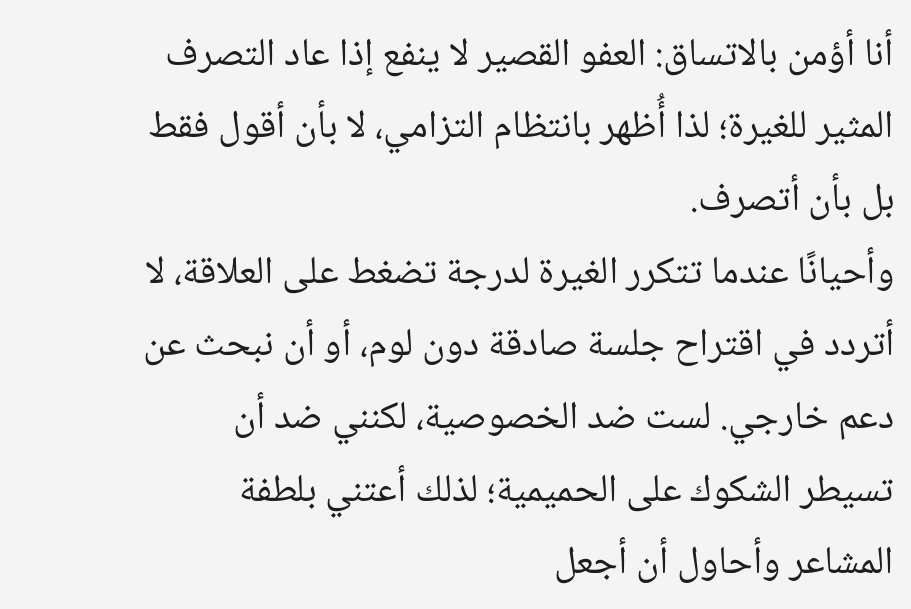أنا أؤمن بالاتساق: العفو القصير لا ينفع إذا عاد التصرف المثير للغيرة؛ لذا أُظهر بانتظام التزامي، لا بأن أقول فقط بل بأن أتصرف.
وأحيانًا عندما تتكرر الغيرة لدرجة تضغط على العلاقة، لا أتردد في اقتراح جلسة صادقة دون لوم، أو أن نبحث عن دعم خارجي. لست ضد الخصوصية، لكنني ضد أن تسيطر الشكوك على الحميمية؛ لذلك أعتني بلطفة المشاعر وأحاول أن أجعل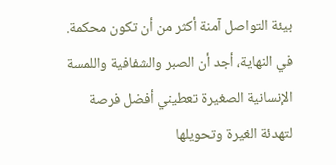بيئة التواصل آمنة أكثر من أن تكون محكمة. في النهاية، أجد أن الصبر والشفافية واللمسة الإنسانية الصغيرة تعطيني أفضل فرصة لتهدئة الغيرة وتحويلها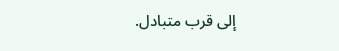إلى قرب متبادل.